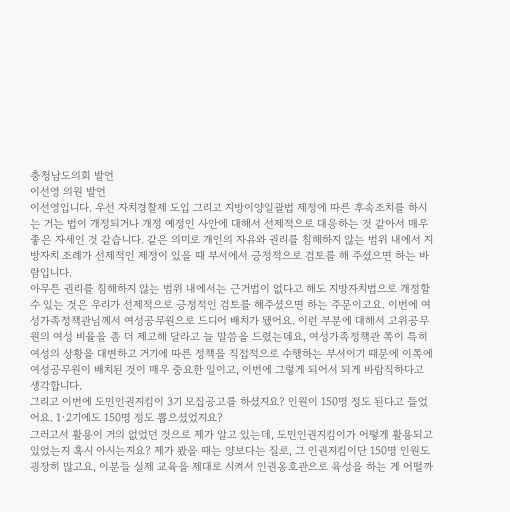충청남도의회 발언
이선영 의원 발언
이선영입니다. 우선 자치경찰제 도입 그리고 지방이양일괄법 제정에 따른 후속조치를 하시는 거는 법이 개정되거나 개정 예정인 사안에 대해서 선제적으로 대응하는 것 같아서 매우 좋은 자세인 것 같습니다. 같은 의미로 개인의 자유와 권리를 침해하지 않는 범위 내에서 지방자치 조례가 선제적인 제정이 있을 때 부서에서 긍정적으로 검토를 해 주셨으면 하는 바람입니다.
아무튼 권리를 침해하지 않는 범위 내에서는 근거법이 없다고 해도 지방자치법으로 개정할 수 있는 것은 우리가 선제적으로 긍정적인 검토를 해주셨으면 하는 주문이고요. 이번에 여성가족정책관님께서 여성공무원으로 드디어 배치가 됐어요. 이런 부분에 대해서 고위공무원의 여성 비율을 좀 더 제고해 달라고 늘 말씀을 드렸는데요, 여성가족정책관 쪽이 특히 여성의 상황을 대변하고 거기에 따른 정책을 직접적으로 수행하는 부서이기 때문에 이쪽에 여성공무원이 배치된 것이 매우 중요한 일이고, 이번에 그렇게 되어서 되게 바람직하다고 생각합니다.
그리고 이번에 도민인권지킴이 3기 모집공고를 하셨지요? 인원이 150명 정도 된다고 들었어요. 1·2기에도 150명 정도 뽑으셨었지요?
그러고서 활용이 거의 없었던 것으로 제가 알고 있는데, 도민인권지킴이가 어떻게 활용되고 있었는지 혹시 아시는지요? 제가 봤을 때는 양보다는 질로, 그 인권지킴이단 150명 인원도 굉장히 많고요, 이분들 실제 교육을 제대로 시켜서 인권옹호관으로 육성을 하는 게 어떨까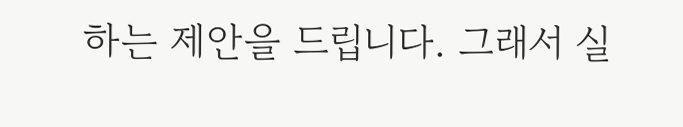하는 제안을 드립니다. 그래서 실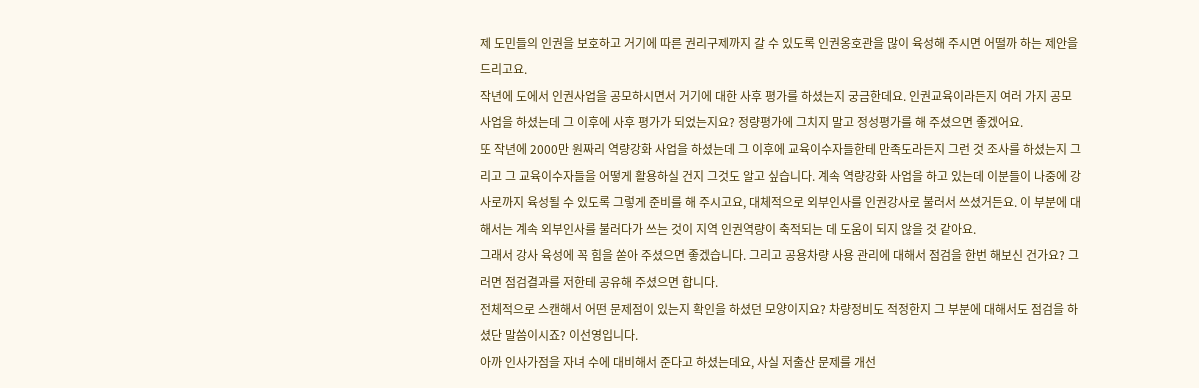제 도민들의 인권을 보호하고 거기에 따른 권리구제까지 갈 수 있도록 인권옹호관을 많이 육성해 주시면 어떨까 하는 제안을 드리고요.
작년에 도에서 인권사업을 공모하시면서 거기에 대한 사후 평가를 하셨는지 궁금한데요. 인권교육이라든지 여러 가지 공모사업을 하셨는데 그 이후에 사후 평가가 되었는지요? 정량평가에 그치지 말고 정성평가를 해 주셨으면 좋겠어요.
또 작년에 2000만 원짜리 역량강화 사업을 하셨는데 그 이후에 교육이수자들한테 만족도라든지 그런 것 조사를 하셨는지 그리고 그 교육이수자들을 어떻게 활용하실 건지 그것도 알고 싶습니다. 계속 역량강화 사업을 하고 있는데 이분들이 나중에 강사로까지 육성될 수 있도록 그렇게 준비를 해 주시고요, 대체적으로 외부인사를 인권강사로 불러서 쓰셨거든요. 이 부분에 대해서는 계속 외부인사를 불러다가 쓰는 것이 지역 인권역량이 축적되는 데 도움이 되지 않을 것 같아요.
그래서 강사 육성에 꼭 힘을 쏟아 주셨으면 좋겠습니다. 그리고 공용차량 사용 관리에 대해서 점검을 한번 해보신 건가요? 그러면 점검결과를 저한테 공유해 주셨으면 합니다.
전체적으로 스캔해서 어떤 문제점이 있는지 확인을 하셨던 모양이지요? 차량정비도 적정한지 그 부분에 대해서도 점검을 하셨단 말씀이시죠? 이선영입니다.
아까 인사가점을 자녀 수에 대비해서 준다고 하셨는데요, 사실 저출산 문제를 개선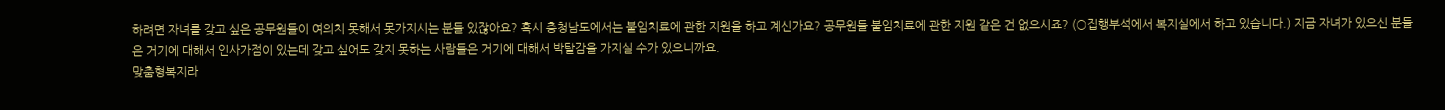하려면 자녀를 갖고 싶은 공무원들이 여의치 못해서 못가지시는 분들 있잖아요? 혹시 충청남도에서는 불임치료에 관한 지원을 하고 계신가요? 공무원들 불임치료에 관한 지원 같은 건 없으시죠? (○집행부석에서 복지실에서 하고 있습니다.) 지금 자녀가 있으신 분들은 거기에 대해서 인사가점이 있는데 갖고 싶어도 갖지 못하는 사람들은 거기에 대해서 박탈감을 가지실 수가 있으니까요.
맞춤형복지라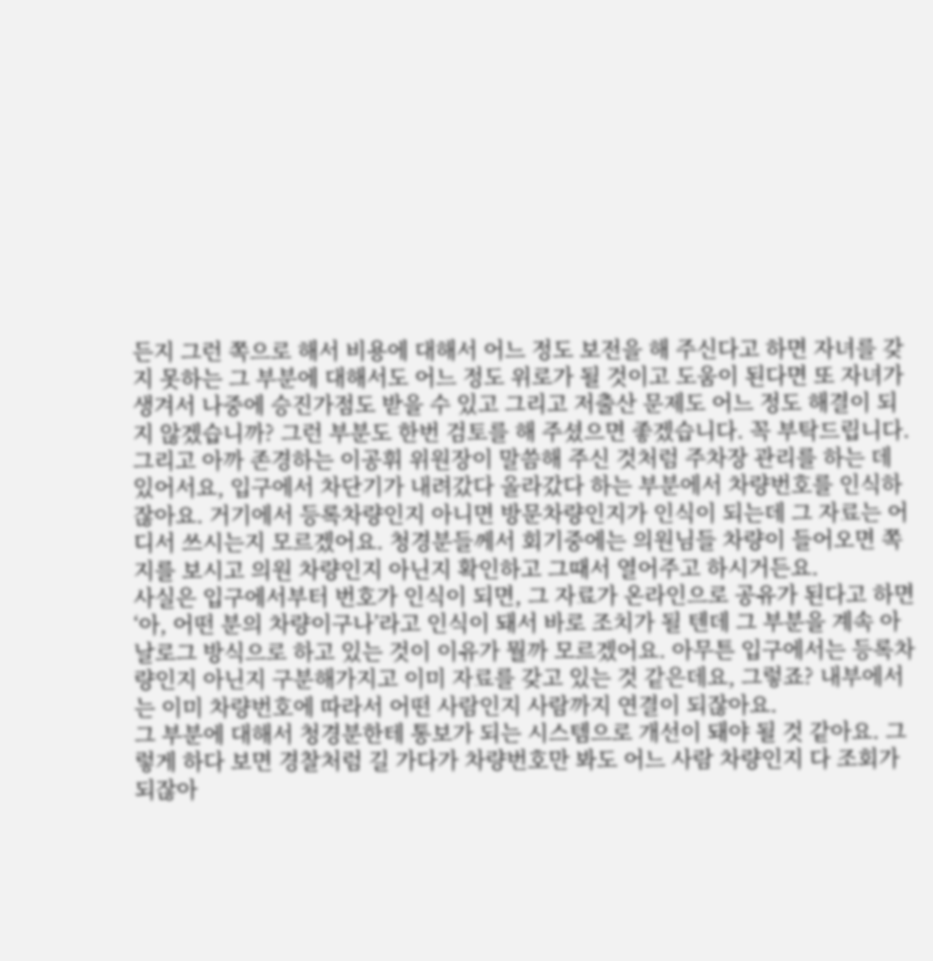든지 그런 쪽으로 해서 비용에 대해서 어느 정도 보전을 해 주신다고 하면 자녀를 갖지 못하는 그 부분에 대해서도 어느 정도 위로가 될 것이고 도움이 된다면 또 자녀가 생겨서 나중에 승진가점도 받을 수 있고 그리고 저출산 문제도 어느 정도 해결이 되지 않겠습니까? 그런 부분도 한번 검토를 해 주셨으면 좋겠습니다. 꼭 부탁드립니다.
그리고 아까 존경하는 이공휘 위원장이 말씀해 주신 것처럼 주차장 관리를 하는 데 있어서요, 입구에서 차단기가 내려갔다 올라갔다 하는 부분에서 차량번호를 인식하잖아요. 거기에서 등록차량인지 아니면 방문차량인지가 인식이 되는데 그 자료는 어디서 쓰시는지 모르겠어요. 청경분들께서 회기중에는 의원님들 차량이 들어오면 쪽지를 보시고 의원 차량인지 아닌지 확인하고 그때서 열어주고 하시거든요.
사실은 입구에서부터 번호가 인식이 되면, 그 자료가 온라인으로 공유가 된다고 하면 ‘아, 어떤 분의 차량이구나’라고 인식이 돼서 바로 조치가 될 텐데 그 부분을 계속 아날로그 방식으로 하고 있는 것이 이유가 뭘까 모르겠어요. 아무튼 입구에서는 등록차량인지 아닌지 구분해가지고 이미 자료를 갖고 있는 것 같은데요, 그렇죠? 내부에서는 이미 차량번호에 따라서 어떤 사람인지 사람까지 연결이 되잖아요.
그 부분에 대해서 청경분한테 통보가 되는 시스템으로 개선이 돼야 될 것 같아요. 그렇게 하다 보면 경찰처럼 길 가다가 차량번호만 봐도 어느 사람 차량인지 다 조회가 되잖아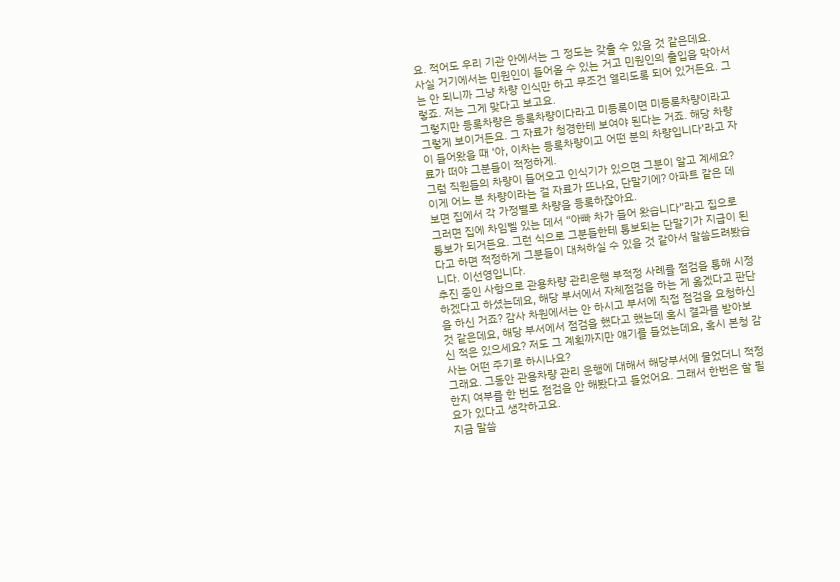요. 적어도 우리 기관 안에서는 그 정도는 갖출 수 있을 것 같은데요.
사실 거기에서는 민원인이 들어올 수 있는 거고 민원인의 출입을 막아서는 안 되니까 그냥 차량 인식만 하고 무조건 열리도록 되어 있거든요. 그렇죠. 저는 그게 맞다고 보고요.
그렇지만 등록차량은 등록차량이다라고 미등록이면 미등록차량이라고 그렇게 보이거든요. 그 자료가 청경한테 보여야 된다는 거죠. 해당 차량이 들어왔을 때 ‘아, 이차는 등록차량이고 어떤 분의 차량입니다’라고 자료가 떠야 그분들이 적정하게.
그럼 직원들의 차량이 들어오고 인식기가 있으면 그분이 알고 계세요? 이게 어느 분 차량이라는 걸 자료가 뜨나요, 단말기에? 아파트 같은 데 보면 집에서 각 가정별로 차량을 등록하잖아요.
그러면 집에 차임벨 있는 데서 “아빠 차가 들어 왔습니다”라고 집으로 통보가 되거든요. 그런 식으로 그분들한테 통보되는 단말기가 지급이 된다고 하면 적정하게 그분들이 대처하실 수 있을 것 같아서 말씀드려봤습니다. 이선영입니다.
추진 중인 사항으로 관용차량 관리운행 부적정 사례를 점검을 통해 시정하겠다고 하셨는데요, 해당 부서에서 자체점검을 하는 게 옳겠다고 판단을 하신 거죠? 감사 차원에서는 안 하시고 부서에 직접 점검을 요청하신 것 같은데요, 해당 부서에서 점검을 했다고 했는데 혹시 결과를 받아보신 적은 있으세요? 저도 그 계획까지만 얘기를 들었는데요, 혹시 본청 감사는 어떤 주기로 하시나요?
그래요. 그동안 관용차량 관리 운행에 대해서 해당부서에 물었더니 적정한지 여부를 한 번도 점검을 안 해봤다고 들었어요. 그래서 한번은 할 필요가 있다고 생각하고요.
지금 말씀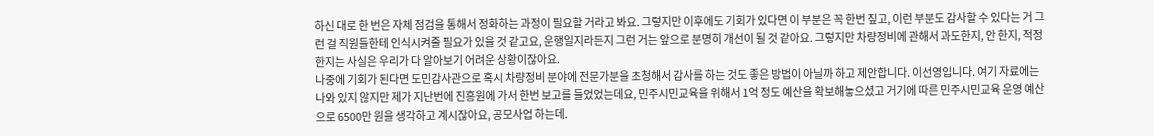하신 대로 한 번은 자체 점검을 통해서 정화하는 과정이 필요할 거라고 봐요. 그렇지만 이후에도 기회가 있다면 이 부분은 꼭 한번 짚고, 이런 부분도 감사할 수 있다는 거 그런 걸 직원들한테 인식시켜줄 필요가 있을 것 같고요, 운행일지라든지 그런 거는 앞으로 분명히 개선이 될 것 같아요. 그렇지만 차량정비에 관해서 과도한지, 안 한지, 적정한지는 사실은 우리가 다 알아보기 어려운 상황이잖아요.
나중에 기회가 된다면 도민감사관으로 혹시 차량정비 분야에 전문가분을 초청해서 감사를 하는 것도 좋은 방법이 아닐까 하고 제안합니다. 이선영입니다. 여기 자료에는 나와 있지 않지만 제가 지난번에 진흥원에 가서 한번 보고를 들었었는데요, 민주시민교육을 위해서 1억 정도 예산을 확보해놓으셨고 거기에 따른 민주시민교육 운영 예산으로 6500만 원을 생각하고 계시잖아요, 공모사업 하는데.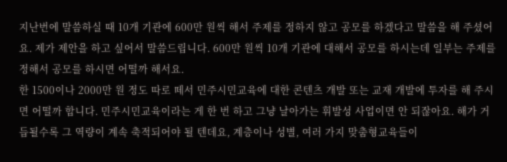지난번에 말씀하실 때 10개 기관에 600만 원씩 해서 주제를 정하지 않고 공모를 하겠다고 말씀을 해 주셨어요. 제가 제안을 하고 싶어서 말씀드립니다. 600만 원씩 10개 기관에 대해서 공모를 하시는데 일부는 주제를 정해서 공모를 하시면 어떨까 해서요.
한 1500이나 2000만 원 정도 따로 떼서 민주시민교육에 대한 콘텐츠 개발 또는 교재 개발에 투자를 해 주시면 어떨까 합니다. 민주시민교육이라는 게 한 번 하고 그냥 날아가는 휘발성 사업이면 안 되잖아요. 해가 거듭될수록 그 역량이 계속 축적되어야 될 텐데요, 계층이나 성별, 여러 가지 맞춤형교육들이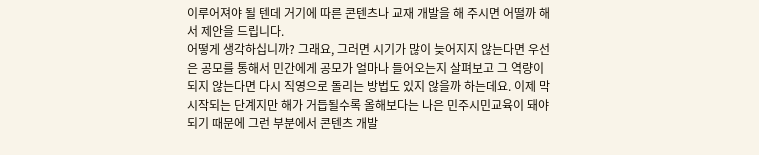이루어져야 될 텐데 거기에 따른 콘텐츠나 교재 개발을 해 주시면 어떨까 해서 제안을 드립니다.
어떻게 생각하십니까? 그래요, 그러면 시기가 많이 늦어지지 않는다면 우선은 공모를 통해서 민간에게 공모가 얼마나 들어오는지 살펴보고 그 역량이 되지 않는다면 다시 직영으로 돌리는 방법도 있지 않을까 하는데요. 이제 막 시작되는 단계지만 해가 거듭될수록 올해보다는 나은 민주시민교육이 돼야 되기 때문에 그런 부분에서 콘텐츠 개발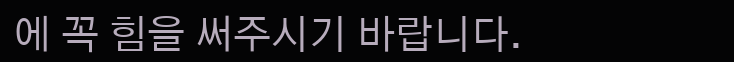에 꼭 힘을 써주시기 바랍니다.